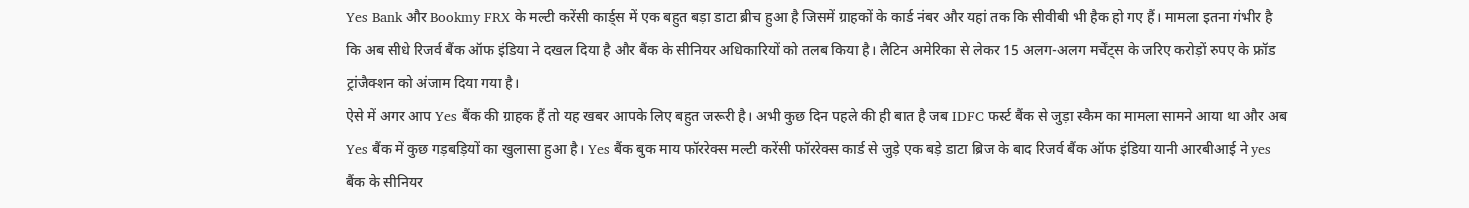Yes Bank और Bookmy FRX के मल्टी करेंसी कार्ड्स में एक बहुत बड़ा डाटा ब्रीच हुआ है जिसमें ग्राहकों के कार्ड नंबर और यहां तक कि सीवीबी भी हैक हो गए हैं। मामला इतना गंभीर है कि अब सीधे रिजर्व बैंक ऑफ इंडिया ने दखल दिया है और बैंक के सीनियर अधिकारियों को तलब किया है। लैटिन अमेरिका से लेकर 15 अलग-अलग मर्चेंट्स के जरिए करोड़ों रुपए के फ्रॉड ट्रांजैक्शन को अंजाम दिया गया है।
ऐसे में अगर आप Yes बैंक की ग्राहक हैं तो यह खबर आपके लिए बहुत जरूरी है। अभी कुछ दिन पहले की ही बात है जब IDFC फर्स्ट बैंक से जुड़ा स्कैम का मामला सामने आया था और अब Yes बैंक में कुछ गड़बड़ियों का खुलासा हुआ है। Yes बैंक बुक माय फॉररेक्स मल्टी करेंसी फॉररेक्स कार्ड से जुड़े एक बड़े डाटा ब्रिज के बाद रिजर्व बैंक ऑफ इंडिया यानी आरबीआई ने yes बैंक के सीनियर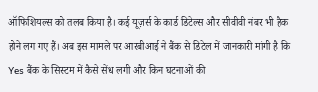ऑफिशियल्स को तलब किया है। कई यूज़र्स के कार्ड डिटेल्स और सीवीवी नंबर भी हैक होने लग गए हैं। अब इस मामले पर आरबीआई ने बैंक से डिटेल में जानकारी मांगी है कि Yes बैंक के सिस्टम में कैसे सेंध लगी और किन घटनाओं की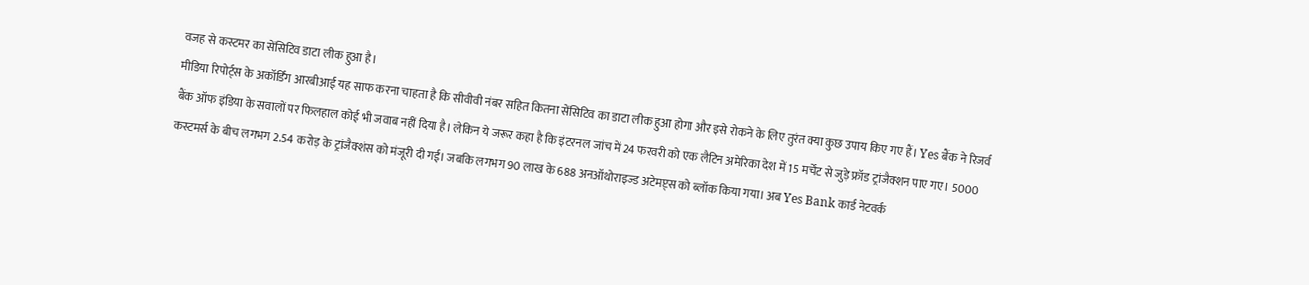वजह से कस्टमर का सेंसिटिव डाटा लीक हुआ है।
मीडिया रिपोर्ट्स के अकॉर्डिंग आरबीआई यह साफ करना चाहता है कि सीवीवी नंबर सहित कितना सेंसिटिव का डाटा लीक हुआ होगा और इसे रोकने के लिए तुरंत क्या कुछ उपाय किए गए हैं। Yes बैंक ने रिजर्व बैंक ऑफ इंडिया के सवालों पर फिलहाल कोई भी जवाब नहीं दिया है। लेकिन ये जरूर कहा है कि इंटरनल जांच में 24 फरवरी को एक लैटिन अमेरिका देश में 15 मर्चेंट से जुड़े फ्रॉड ट्रांजैक्शन पाए गए। 5000 कस्टमर्स के बीच लगभग 2.54 करोड़ के ट्रांजैक्शंस को मंजूरी दी गई। जबकि लगभग 90 लाख के 688 अनऑथोराइज्ड अटेमप्ट्स को ब्लॉक किया गया। अब Yes Bank कार्ड नेटवर्क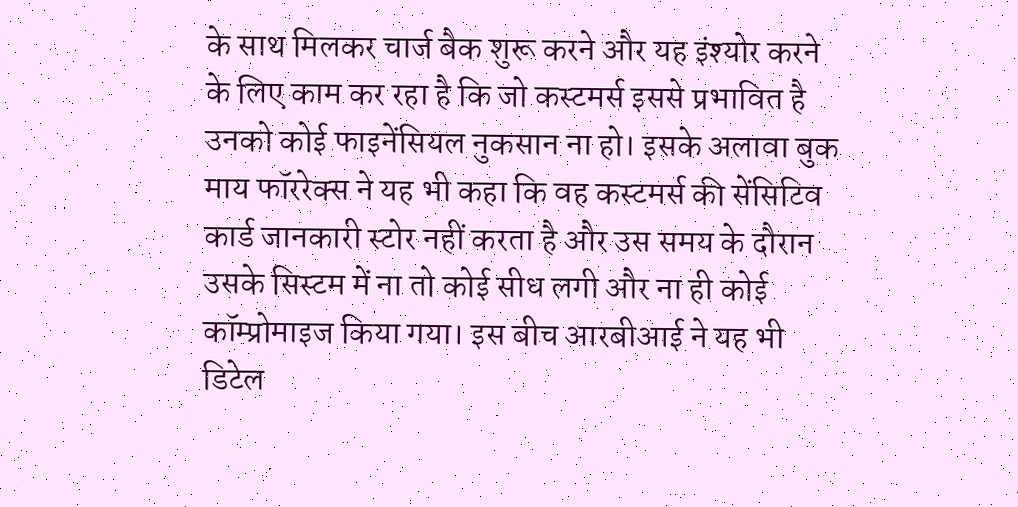के साथ मिलकर चार्ज बैक शुरू करने और यह इंश्योर करने के लिए काम कर रहा है कि जो कस्टमर्स इससे प्रभावित है उनको कोई फाइनेंसियल नुकसान ना हो। इसके अलावा बुक माय फॉररेक्स ने यह भी कहा कि वह कस्टमर्स की सेंसिटिव कार्ड जानकारी स्टोर नहीं करता है और उस समय के दौरान उसके सिस्टम में ना तो कोई सीध लगी और ना ही कोई कॉम्प्रोमाइज किया गया। इस बीच आरबीआई ने यह भी डिटेल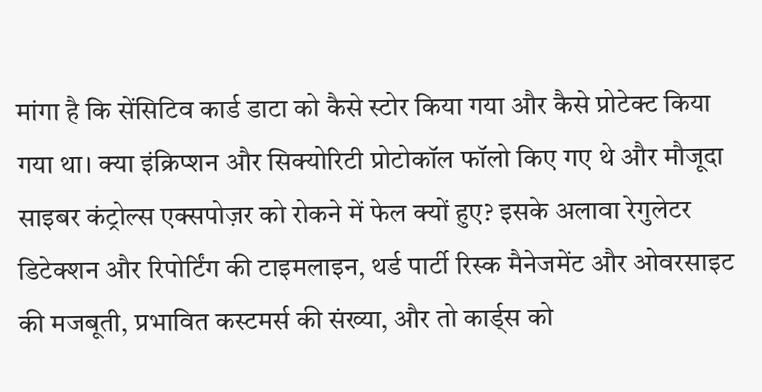मांगा है कि सेंसिटिव कार्ड डाटा को कैसे स्टोर किया गया और कैसे प्रोटेक्ट किया गया था। क्या इंक्रिप्शन और सिक्योरिटी प्रोटोकॉल फॉलो किए गए थे और मौजूदा साइबर कंट्रोल्स एक्सपोज़र को रोकने में फेल क्यों हुए? इसके अलावा रेगुलेटर डिटेक्शन और रिपोर्टिंग की टाइमलाइन, थर्ड पार्टी रिस्क मैनेजमेंट और ओवरसाइट की मजबूती, प्रभावित कस्टमर्स की संख्या, और तो कार्ड्स को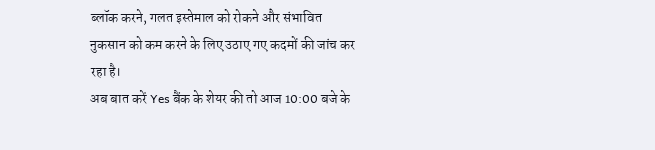ब्लॉक करने, गलत इस्तेमाल को रोकने और संभावित नुकसान को कम करने के लिए उठाए गए कदमों की जांच कर रहा है।
अब बात करें Yes बैंक के शेयर की तो आज 10:00 बजे के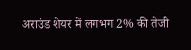अराउंड शेयर में लगभग 2% की तेजी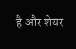है और शेयर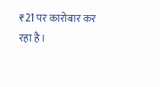₹21 पर कारोबार कर रहा है।